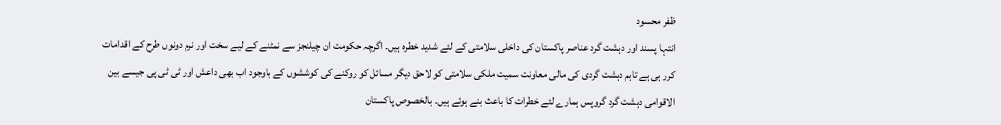ظفر محسود
انتہا پسند اور دہشت گرد عناصر پاکستان کی داخلی سلامتی کے لئے شدید خطرہ ہیں۔ اگرچہ حکومت ان چیلنجز سے نمٹنے کے لیے سخت اور نرم دونوں طرح کے اقدامات کرر ہی ہے تاہم دہشت گردی کی مالی معاونت سمیت ملکی سلامتی کو لاحق دیگر مسائل کو روکنے کی کوششوں کے باوجود اب بھی داعش اور ٹی ٹی پی جیسے بین الاقوامی دہشت گرد گروپس ہمارے لئے خطرات کا باعث بنے ہوئے ہیں۔ بالخصوص پاکستان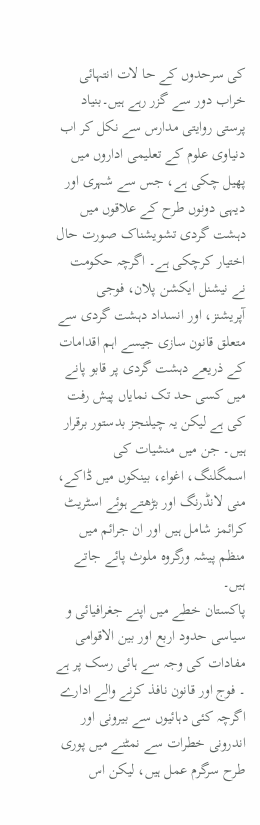کی سرحدوں کے حا لات انتہائی خراب دور سے گزر رہے ہیں۔بنیاد پرستی روایتی مدارس سے نکل کر اب دنیاوی علوم کے تعلیمی اداروں میں پھیل چکی ہے، جس سے شہری اور دیہی دونوں طرح کے علاقوں میں دہشت گردی تشویشناک صورت حال اختیار کرچکی ہے۔ اگرچہ حکومت نے نیشنل ایکشن پلان، فوجی آپریشنز، اور انسداد دہشت گردی سے متعلق قانون سازی جیسے اہم اقدامات کے ذریعے دہشت گردی پر قابو پانے میں کسی حد تک نمایاں پیش رفت کی ہے لیکن یہ چیلنجز بدستور برقرار ہیں۔ جن میں منشیات کی اسمگلنگ، اغواء، بینکوں میں ڈاکے، منی لانڈرنگ اور بڑھتے ہوئے اسٹریٹ کرائمز شامل ہیں اور ان جرائم میں منظم پیشہ ورگروہ ملوث پائے جاتے ہیں۔
پاکستان خطے میں اپنے جغرافیائی و سیاسی حدود اربع اور بین الاقوامی مفادات کی وجہ سے ہائی رسک پر ہے ۔ فوج اور قانون نافذ کرنے والے ادارے اگرچہ کئی دہائیوں سے بیرونی اور اندرونی خطرات سے نمٹنے میں پوری طرح سرگرم عمل ہیں، لیکن اس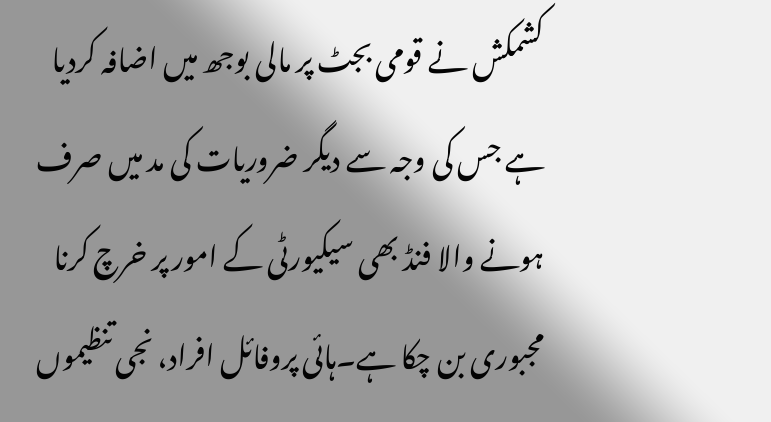کشمکش نے قومی بجٹ پر مالی بوجھ میں اضافہ کردیا ہے جس کی وجہ سے دیگر ضروریات کی مد میں صرف ہونے والا فنڈ بھی سیکیورٹی کے امور پر خرچ کرنا مجبوری بن چکا ہے۔ہائی پروفائل افراد، نجی تنظیموں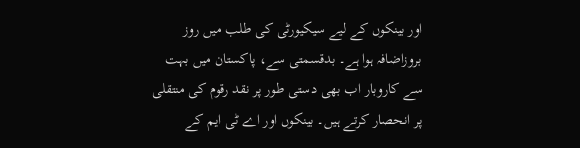اور بینکوں کے لیے سیکیورٹی کی طلب میں روز بروزاضافہ ہوا ہے۔ بدقسمتی سے، پاکستان میں بہت سے کاروبار اب بھی دستی طور پر نقد رقوم کی منتقلی پر انحصار کرتے ہیں۔ بینکوں اور اے ٹی ایم کے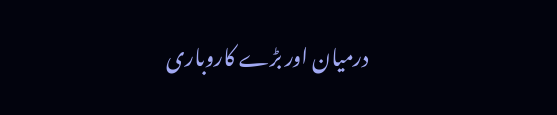درمیان اور بڑے کاروباری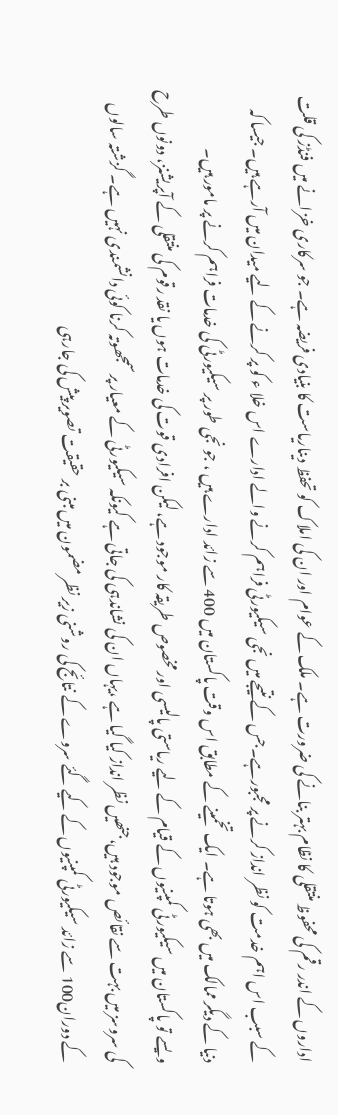اداروں کے اندر رقم کی محفوظ منتقلی کا نظام بہتر بنانے کی ضرورت ہے۔ ملک کے عوام اور ان کی املاک کو تحفظ دیناریاست کا بنیادی فریضہ ہے۔ جو سرکاری خزانے میں فنڈز کی قلت کے سبب اس اہم خدمت کو نظر انداز کرنے پر مجبورہے۔جس کے نتیجے میں نجی سیکیورٹی فراہم کرنے والے ادارے اس خلا ء کو پر کرنے کے لیے میدان میں آرہے ہیں۔ جیسا کہ دنیا کے دیگر ممالک میں بھی ہوتا ہے۔ ایک تخمینے کے مطابق اس وقت پاکستان میں 400 سے زائد ادارے ہیں ، جو نجی طور پر سیکیورٹی کی خدمات فراہم کرنے پر مامور ہیں۔
ویسے تو پاکستان میں سیکیورٹی کمپنیوں کے قیام کے لیے ریاستی پالیسی اور مخصوص طریقہ کار موجود ہے، لیکن افرادی قوت کی خدمات ہوں یا نقد رقوم کی منتقلی کے آپریشنز، دونوں طرح کی سروسز میں بہت سے نقائص موجود ہیں،جنھیں نظر انداز کیا گیا ہے ،یہاں ان کی نشاندہی کی جاتی ہے کیونکہ سیکیورٹی کے معیار پر سمجھوتہ کرنا کوئی دانشمندی نہیں ہے۔ گزشتہ سالوں کے دوران100 سے زائد سیکیورٹی کمپنیوں کے کیے گئے سروے کے نتائج کی روشنی زیر نظر مضمون میں مبنی بر حقیقت تصویر پیش کی جارہی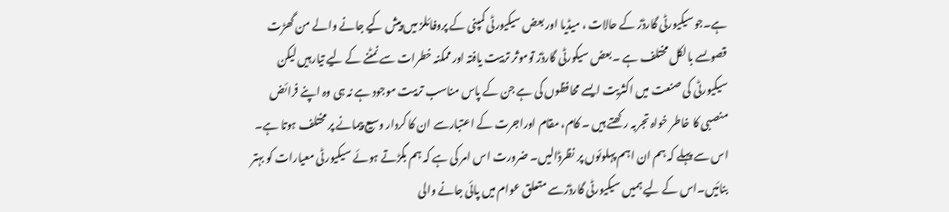ہے۔جوسیکیورٹی گارڈز کے حالات ، میڈیا اور بعض سیکیورٹی کمپنی کے پروفائلز میں پیش کیے جانے والے من گھڑت قصوںسے بالکل مختلف ہے ۔بعض سیکورٹی گارڈز توموثر تربیت یافتہ اور ممکنہ خطرات سے نمٹنے کے لیے تیارہیں لیکن سیکیورٹی کی صنعت میں اکثریت ایسے محافظوں کی ہے جن کے پاس مناسب تربیت موجود ہے نہ ہی وہ اپنے فرائض منصبی کا خاطر خواہ تجربہ رکھتے ہیں ۔ کام، مقام اوراجرت کے اعتبارسے ان کا کردار وسیع پیمانے پر مختلف ہوتا ہے۔ اس سے پہلے کہ ہم ان اہم پہلوئوں پر نظرڈالیں۔ ضرورت اس امر کی ہے کہ ہم بگڑتے ہوئے سیکیورٹی معیارات کو بہتر بنائیں۔اس کے لیے ہمیں سیکیورٹی گارڈزسے متعلق عوام میں پائی جانے والی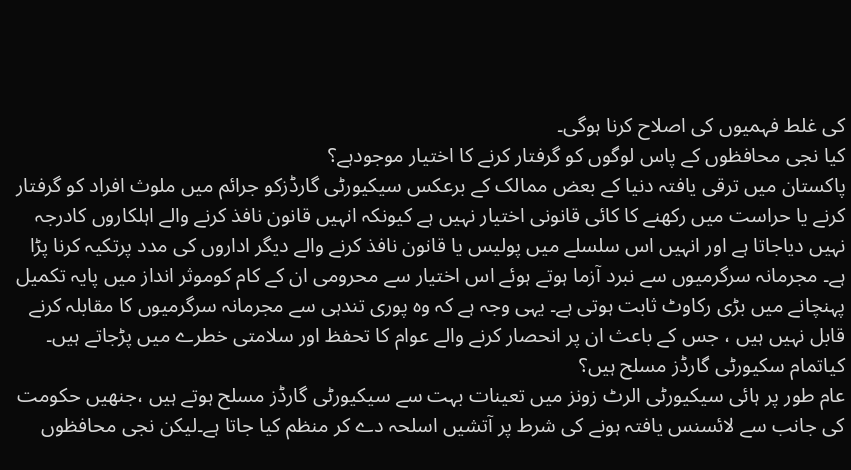کی غلط فہمیوں کی اصلاح کرنا ہوگی۔
کیا نجی محافظوں کے پاس لوگوں کو گرفتار کرنے کا اختیار موجودہے؟
پاکستان میں ترقی یافتہ دنیا کے بعض ممالک کے برعکس سیکیورٹی گارڈزکو جرائم میں ملوث افراد کو گرفتار کرنے یا حراست میں رکھنے کا کائی قانونی اختیار نہیں ہے کیونکہ انہیں قانون نافذ کرنے والے اہلکاروں کادرجہ نہیں دیاجاتا ہے اور انہیں اس سلسلے میں پولیس یا قانون نافذ کرنے والے دیگر اداروں کی مدد پرتکیہ کرنا پڑا ہے۔ مجرمانہ سرگرمیوں سے نبرد آزما ہوتے ہوئے اس اختیار سے محرومی ان کے کام کوموثر انداز میں پایہ تکمیل پہنچانے میں بڑی رکاوٹ ثابت ہوتی ہے۔ یہی وجہ ہے کہ وہ پوری تندہی سے مجرمانہ سرگرمیوں کا مقابلہ کرنے قابل نہیں ہیں ، جس کے باعث ان پر انحصار کرنے والے عوام کا تحفظ اور سلامتی خطرے میں پڑجاتے ہیں۔
کیاتمام سکیورٹی گارڈز مسلح ہیں؟
عام طور پر ہائی سیکیورٹی الرٹ زونز میں تعینات بہت سے سیکیورٹی گارڈز مسلح ہوتے ہیں ،جنھیں حکومت کی جانب سے لائسنس یافتہ ہونے کی شرط پر آتشیں اسلحہ دے کر منظم کیا جاتا ہے۔لیکن نجی محافظوں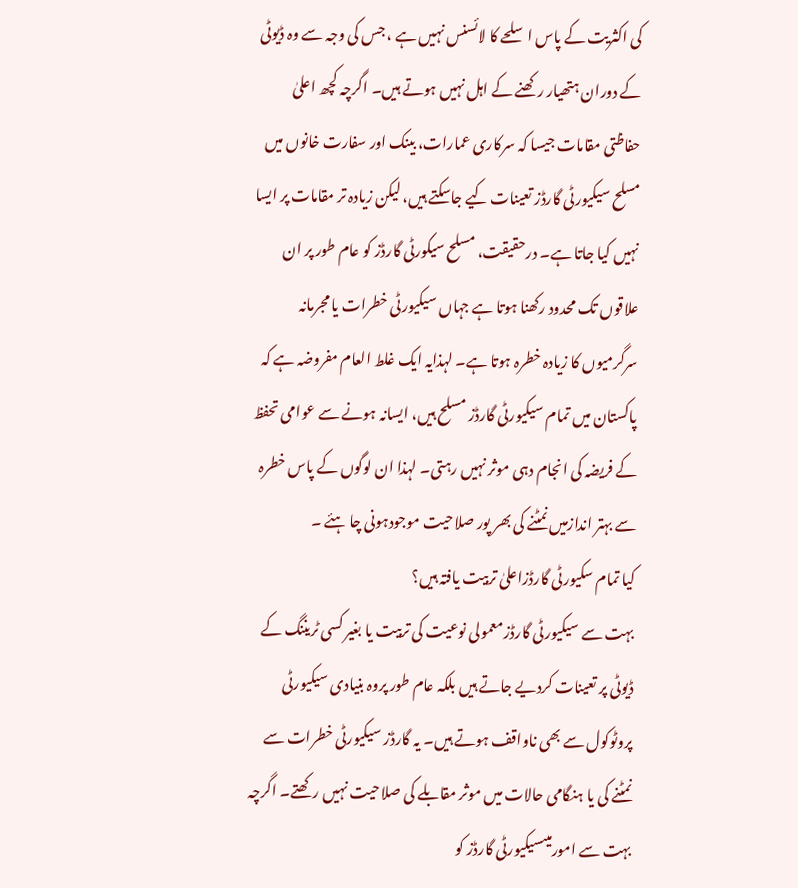کی اکثریت کے پاس ا سلحے کا لائسنس نہیں ہے ، جس کی وجہ سے وہ ڈیوٹی کے دوران ہتھیار رکھنے کے اہل نہیں ہوتے ہیں۔ اگرچہ کچھ اعلیٰ حفاظتی مقامات جیسا کہ سرکاری عمارات، بینک اور سفارت خانوں میں مسلح سیکیورٹی گارڈز تعینات کیے جاسکتے ہیں، لیکن زیادہ تر مقامات پر ایسا نہیں کیا جاتا ہے۔ درحقیقت، مسلح سیکورٹی گارڈز کو عام طور پر ان علاقوں تک محدود رکھنا ہوتا ہے جہاں سیکیورٹی خطرات یا مجرمانہ سرگرمیوں کا زیادہ خطرہ ہوتا ہے۔ لہذایہ ایک غلط العام مفروضہ ہے کہ پاکستان میں تمام سیکیورٹی گارڈز مسلح ہیں، ایسانہ ہونے سے عوامی تحفظ کے فریضہ کی انجام دہی موثر نہیں رہتی۔ لہذا ان لوگوں کے پاس خطرہ سے بہتر اندازمیں نمٹنے کی بھر پور صلاحیت موجودہونی چا ہئے ۔
کیا تمام سکیورٹی گارڈزاعلیٰ تربیت یافتہ ہیں؟
بہت سے سیکیورٹی گارڈزمعمولی نوعیت کی تربیت یا بغیر کسی ٹریننگ کے ڈیوٹی پر تعینات کردیے جاتے ہیں بلکہ عام طور پروہ بنیادی سیکیورٹی پروٹوکول سے بھی ناواقف ہوتے ہیں۔ یہ گارڈز سیکیورٹی خطرات سے نمٹنے کی یا ہنگامی حالات میں موثر مقابلے کی صلاحیت نہیں رکھتے۔ اگرچہ بہت سے امورمیںسیکیورٹی گارڈز کو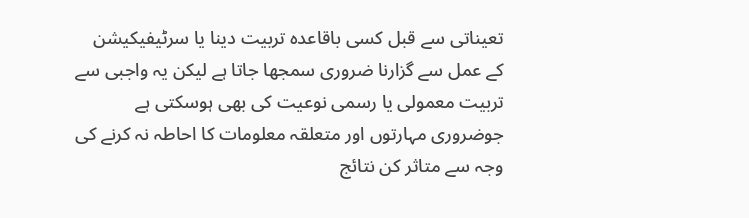تعیناتی سے قبل کسی باقاعدہ تربیت دینا یا سرٹیفیکیشن کے عمل سے گزارنا ضروری سمجھا جاتا ہے لیکن یہ واجبی سے تربیت معمولی یا رسمی نوعیت کی بھی ہوسکتی ہے جوضروری مہارتوں اور متعلقہ معلومات کا احاطہ نہ کرنے کی وجہ سے متاثر کن نتائج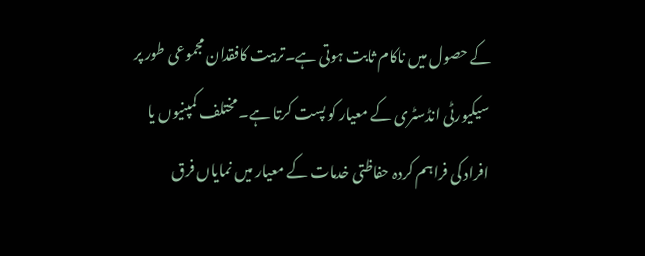کے حصول میں ناکام ثابت ہوتی ہے۔تربیت کافقدان مجموعی طور پر سیکیورٹی انڈسٹری کے معیار کو پست کرتا ہے۔ مختلف کمپنیوں یا افراد کی فراہم کردہ حفاظتی خدمات کے معیار میں نمایاں فرق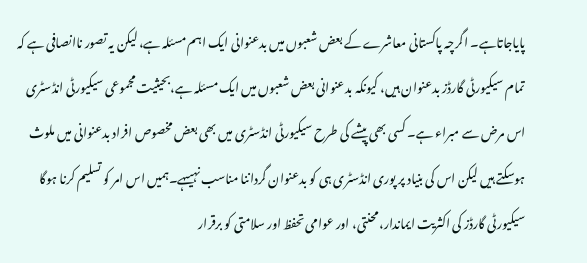پایاجاتاہے۔ اگرچہ پاکستانی معاشرے کے بعض شعبوں میں بدعنوانی ایک اہم مسئلہ ہے، لیکن یہ تصور ناانصافی ہے کہ تمام سیکیورٹی گارڈز بدعنوان ہیں، کیونکہ بدعنوانی بعض شعبوں میں ایک مسئلہ ہے،بحیثیت مجموعی سیکیورٹی انڈسٹری اس مرض سے مبراء ہے۔ کسی بھی پیشے کی طرح سیکیورٹی انڈسٹری میں بھی بعض مخصوص افراد بدعنوانی میں ملوث ہوسکتے ہیں لیکن اس کی بنیاد پر پوری انڈسٹری ہی کو بدعنوان گرداننا مناسب نہیںہے۔ہمیں اس امر کو تسلیم کرنا ہوگا سیکیورٹی گارڈز کی اکثریت ایماندار، محنتی، اور عوامی تحفظ اور سلامتی کو برقرار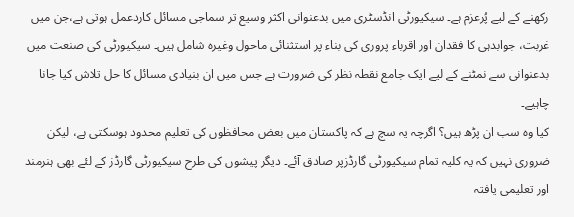رکھنے کے لیے پُرعزم ہے۔ سیکیورٹی انڈسٹری میں بدعنوانی اکثر وسیع تر سماجی مسائل کاردعمل ہوتی ہے،جن میں غربت، جوابدہی کا فقدان اور اقرباء پروری کی بناء پر استثنائی ماحول وغیرہ شامل ہیں۔ سیکیورٹی کی صنعت میں بدعنوانی سے نمٹنے کے لیے ایک جامع نقطہ نظر کی ضرورت ہے جس میں ان بنیادی مسائل کا حل تلاش کیا جانا چاہیے۔
کیا وہ سب ان پڑھ ہیں؟ اگرچہ یہ سچ ہے کہ پاکستان میں بعض محافظوں کی تعلیم محدود ہوسکتی ہے، لیکن ضروری نہیں کہ یہ کلیہ تمام سیکیورٹی گارڈزپر صادق آئے۔ دیگر پیشوں کی طرح سیکیورٹی گارڈز کے لئے بھی ہنرمند اور تعلیمی یافتہ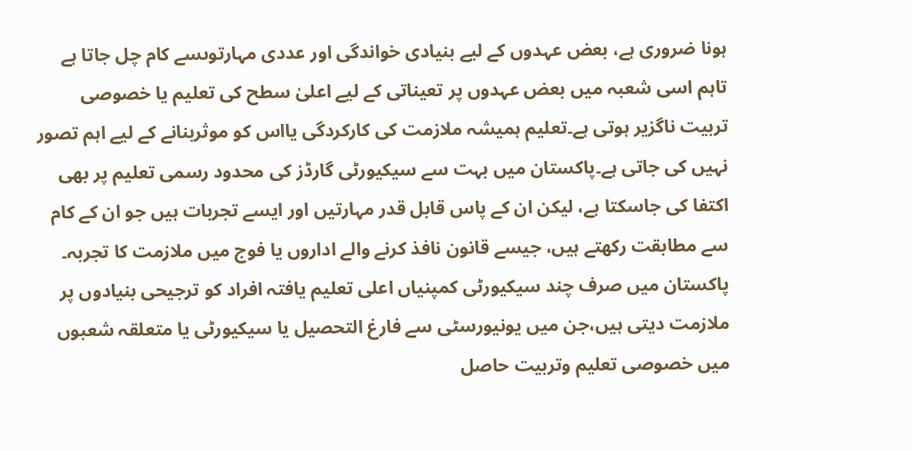ہونا ضروری ہے، بعض عہدوں کے لیے بنیادی خواندگی اور عددی مہارتوںسے کام چل جاتا ہے تاہم اسی شعبہ میں بعض عہدوں پر تعیناتی کے لیے اعلیٰ سطح کی تعلیم یا خصوصی تربیت ناگزیر ہوتی ہے۔تعلیم ہمیشہ ملازمت کی کارکردگی یااس کو موثربنانے کے لیے اہم تصور نہیں کی جاتی ہے۔پاکستان میں بہت سے سیکیورٹی گارڈز کی محدود رسمی تعلیم پر بھی اکتفا کی جاسکتا ہے، لیکن ان کے پاس قابل قدر مہارتیں اور ایسے تجربات ہیں جو ان کے کام سے مطابقت رکھتے ہیں، جیسے قانون نافذ کرنے والے اداروں یا فوج میں ملازمت کا تجربہ۔ پاکستان میں صرف چند سیکیورٹی کمپنیاں اعلی تعلیم یافتہ افراد کو ترجیحی بنیادوں پر ملازمت دیتی ہیں،جن میں یونیورسٹی سے فارغ التحصیل یا سیکیورٹی یا متعلقہ شعبوں میں خصوصی تعلیم وتربیت حاصل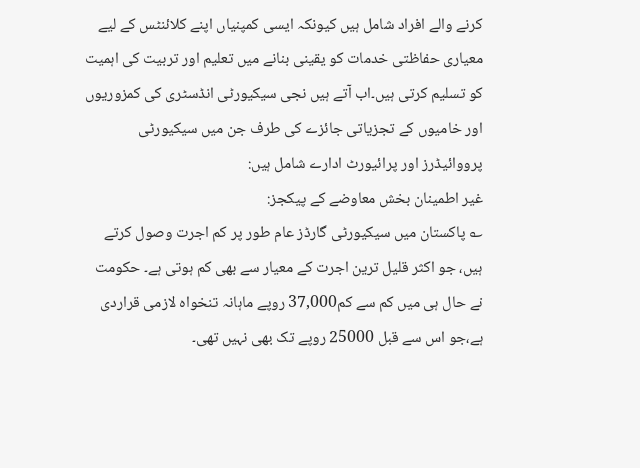کرنے والے افراد شامل ہیں کیونکہ ایسی کمپنیاں اپنے کلائنٹس کے لیے معیاری حفاظتی خدمات کو یقینی بنانے میں تعلیم اور تربیت کی اہمیت کو تسلیم کرتی ہیں۔اب آتے ہیں نجی سیکیورٹی انڈسٹری کی کمزوریوں اور خامیوں کے تجزیاتی جائزے کی طرف جن میں سیکیورٹی پرووائیڈرز اور پرائیورٹ ادارے شامل ہیں:
غیر اطمینان بخش معاوضے کے پیکجز:
؎ پاکستان میں سیکیورٹی گارڈز عام طور پر کم اجرت وصول کرتے ہیں، جو اکثر قلیل ترین اجرت کے معیار سے بھی کم ہوتی ہے۔ حکومت نے حال ہی میں کم سے کم37,000 روپے ماہانہ تنخواہ لازمی قراردی ہے،جو اس سے قبل 25000 روپے تک بھی نہیں تھی۔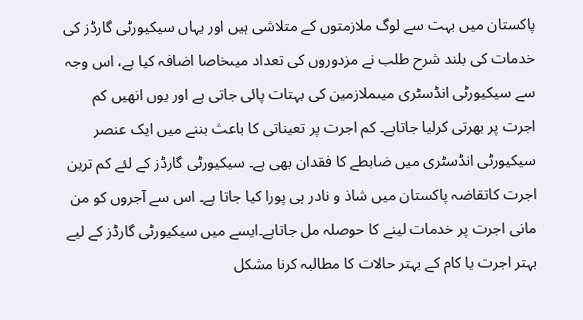پاکستان میں بہت سے لوگ ملازمتوں کے متلاشی ہیں اور یہاں سیکیورٹی گارڈز کی خدمات کی بلند شرح طلب نے مزدوروں کی تعداد میںخاصا اضافہ کیا ہے، اس وجہ سے سیکیورٹی انڈسٹری میںملازمین کی بہتات پائی جاتی ہے اور یوں انھیں کم اجرت پر بھرتی کرلیا جاتاہے۔ کم اجرت پر تعیناتی کا باعث بننے میں ایک عنصر سیکیورٹی انڈسٹری میں ضابطے کا فقدان بھی ہے۔ سیکیورٹی گارڈز کے لئے کم ترین اجرت کاتقاضہ پاکستان میں شاذ و نادر ہی پورا کیا جاتا ہے۔ اس سے آجروں کو من مانی اجرت پر خدمات لینے کا حوصلہ مل جاتاہے۔ایسے میں سیکیورٹی گارڈز کے لیے بہتر اجرت یا کام کے بہتر حالات کا مطالبہ کرنا مشکل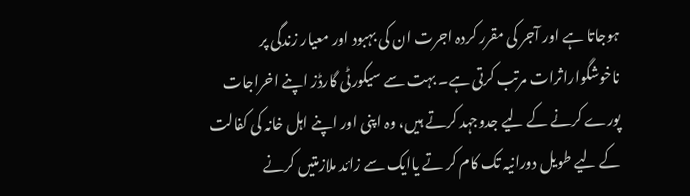ہوجاتا ہے اور آجر کی مقرر کردہ اجرت ان کی بہبود اور معیار زندگی پر ناخوشگواراثرات مرتب کرتی ہے۔ بہت سے سیکورٹی گارڈز اپنے اخراجات پورے کرنے کے لیے جدوجہد کرتے ہیں، وہ اپنی اور اپنے اہل خانہ کی کفالت کے لیے طویل دورانیہ تک کام کر تے یاایک سے زائد ملازمتیں کرنے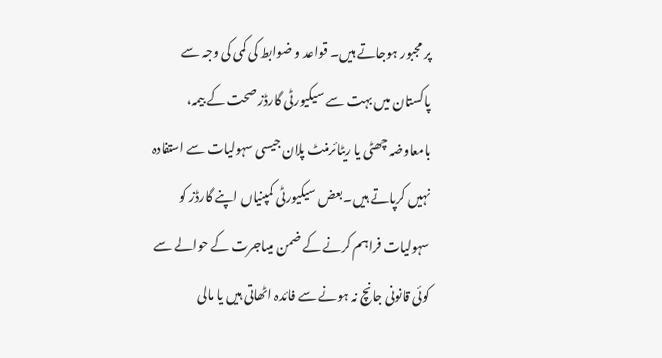پر مجبور ہوجاتے ہیں۔ قواعد و ضوابط کی کمی کی وجہ سے پاکستان میں بہت سے سیکیورٹی گارڈز صحت کے بیمہ، بامعاوضہ چھٹی یا ریٹائرمنٹ پلان جیسی سہولیات سے استفادہ نہیں کرپاتے ہیں۔بعض سیکیورٹی کمپنیاں اپنے گارڈز کو سہولیات فراہم کرنے کے ضمن میںاجرت کے حوالے سے کوئی قانونی جانچ نہ ہونے سے فائدہ اٹھاتی ہیں یا مالی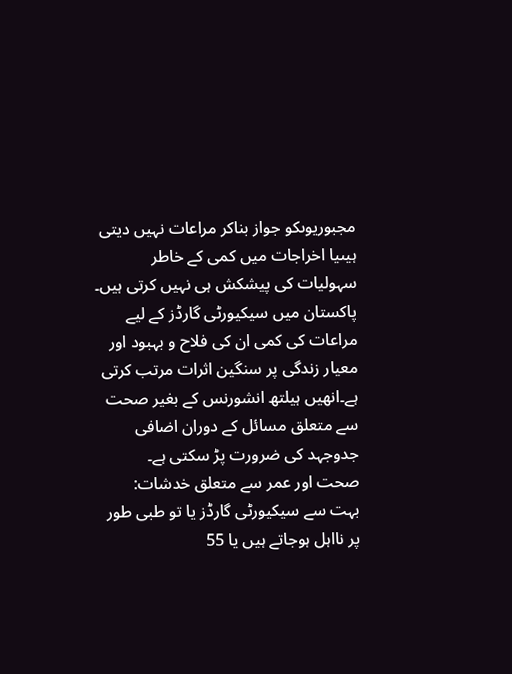مجبوریوںکو جواز بناکر مراعات نہیں دیتی ہیںیا اخراجات میں کمی کے خاطر سہولیات کی پیشکش ہی نہیں کرتی ہیں۔ پاکستان میں سیکیورٹی گارڈز کے لیے مراعات کی کمی ان کی فلاح و بہبود اور معیار زندگی پر سنگین اثرات مرتب کرتی ہے۔انھیں ہیلتھ انشورنس کے بغیر صحت سے متعلق مسائل کے دوران اضافی جدوجہد کی ضرورت پڑ سکتی ہے۔
صحت اور عمر سے متعلق خدشات:
بہت سے سیکیورٹی گارڈز یا تو طبی طور پر نااہل ہوجاتے ہیں یا 55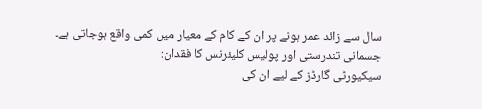سال سے زائد عمر ہونے پر ان کے کام کے معیار میں کمی واقع ہوجاتی ہے۔
جسمانی تندرستی اور پولیس کلیئرنس کا فقدان:
سیکیورٹی گارڈز کے لیے ان کی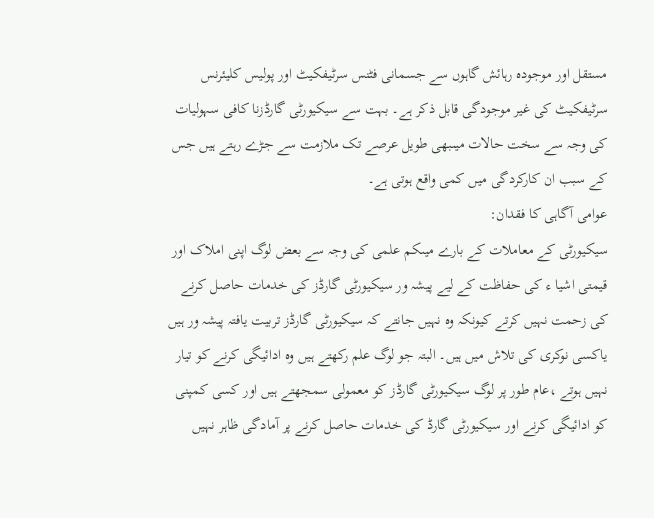مستقل اور موجودہ رہائش گاہوں سے جسمانی فٹنس سرٹیفکیٹ اور پولیس کلیئرنس سرٹیفکیٹ کی غیر موجودگی قابل ذکر ہے۔ بہت سے سیکیورٹی گارڈزنا کافی سہولیات کی وجہ سے سخت حالات میںبھی طویل عرصے تک ملازمت سے جڑے رہتے ہیں جس کے سبب ان کارکردگی میں کمی واقع ہوتی ہے۔
عوامی آگاہی کا فقدان:
سیکیورٹی کے معاملات کے بارے میںکم علمی کی وجہ سے بعض لوگ اپنی املاک اور قیمتی اشیا ء کی حفاظت کے لیے پیشہ ور سیکیورٹی گارڈز کی خدمات حاصل کرنے کی زحمت نہیں کرتے کیونکہ وہ نہیں جانتے کہ سیکیورٹی گارڈز تربیت یافتہ پیشہ ور ہیں یاکسی نوکری کی تلاش میں ہیں۔ البتہ جو لوگ علم رکھتے ہیں وہ ادائیگی کرنے کو تیار نہیں ہوتے ،عام طور پر لوگ سیکیورٹی گارڈز کو معمولی سمجھتے ہیں اور کسی کمپنی کو ادائیگی کرنے اور سیکیورٹی گارڈ کی خدمات حاصل کرنے پر آمادگی ظاہر نہیں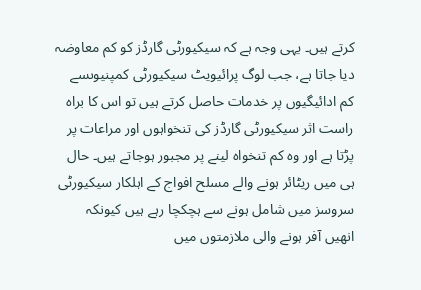کرتے ہیں۔ یہی وجہ ہے کہ سیکیورٹی گارڈز کو کم معاوضہ دیا جاتا ہے، جب لوگ پرائیویٹ سیکیورٹی کمپنیوںسے کم ادائیگیوں پر خدمات حاصل کرتے ہیں تو اس کا براہ راست اثر سیکیورٹی گارڈز کی تنخواہوں اور مراعات پر پڑتا ہے اور وہ کم تنخواہ لینے پر مجبور ہوجاتے ہیں۔ حال ہی میں ریٹائر ہونے والے مسلح افواج کے اہلکار سیکیورٹی سروسز میں شامل ہونے سے ہچکچا رہے ہیں کیونکہ انھیں آفر ہونے والی ملازمتوں میں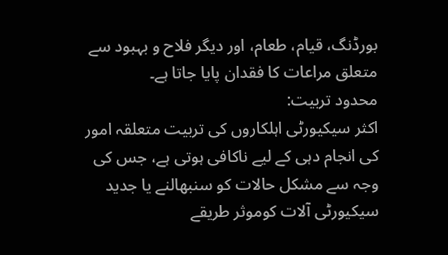بورڈنگ، قیام، طعام، اور دیگر فلاح و بہبود سے متعلق مراعات کا فقدان پایا جاتا ہے۔
محدود تربیت:
اکثر سیکیورٹی اہلکاروں کی تربیت متعلقہ امور کی انجام دہی کے لیے ناکافی ہوتی ہے، جس کی وجہ سے مشکل حالات کو سنبھالنے یا جدید سیکیورٹی آلات کوموثر طریقے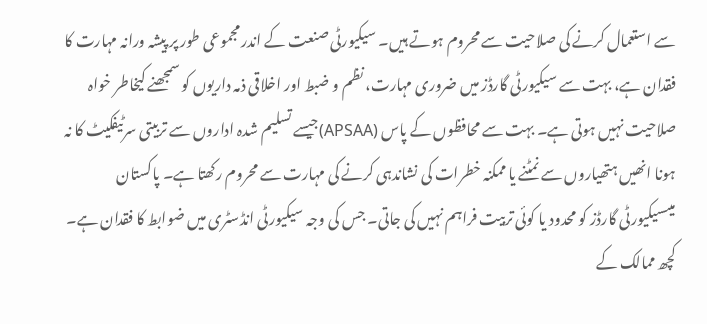سے استعمال کرنے کی صلاحیت سے محروم ہوتے ہیں۔ سیکیورٹی صنعت کے اندر مجموعی طور پر پیشہ ورانہ مہارت کا فقدان ہے، بہت سے سیکیورٹی گارڈز میں ضروری مہارت، نظم و ضبط اور اخلاقی ذمہ داریوں کو سمجھنے کیخاطر خواہ صلاحیت نہیں ہوتی ہے۔ بہت سے محافظوں کے پاس (APSAA)جیسے تسلیم شدہ اداروں سے تربیتی سرٹیفکیٹ کا نہ ہونا انھیں ہتھیاروں سے نمٹنے یا ممکنہ خطرات کی نشاندہی کرنے کی مہارت سے محروم رکھتا ہے۔ پاکستان میںسیکیورٹی گارڈز کو محدود یا کوئی تربیت فراہم نہیں کی جاتی۔ جس کی وجہ سیکیورٹی انڈسٹری میں ضوابط کا فقدان ہے۔ کچھ ممالک کے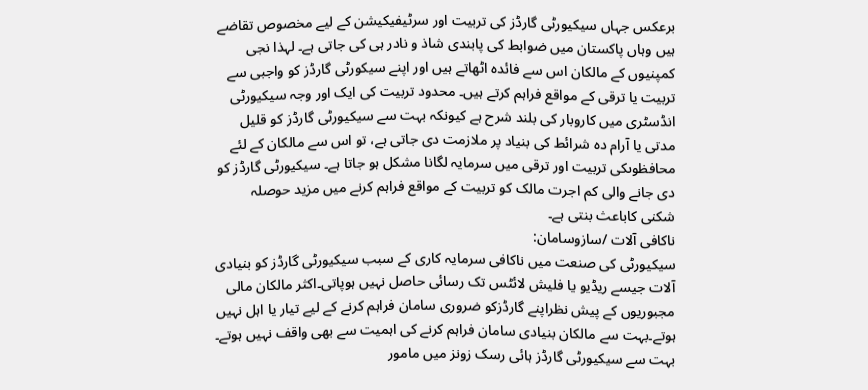برعکس جہاں سیکیورٹی گارڈز کی تربیت اور سرٹیفیکیشن کے لیے مخصوص تقاضے ہیں وہاں پاکستان میں ضوابط کی پابندی شاذ و نادر ہی کی جاتی ہے۔ لہذا نجی کمپنیوں کے مالکان اس سے فائدہ اٹھاتے ہیں اور اپنے سیکورٹی گارڈز کو واجبی سے تربیت یا ترقی کے مواقع فراہم کرتے ہیں۔ محدود تربیت کی ایک اور وجہ سیکیورٹی انڈسٹری میں کاروبار کی بلند شرح ہے کیونکہ بہت سے سیکیورٹی گارڈز کو قلیل مدتی یا آرام دہ شرائط کی بنیاد پر ملازمت دی جاتی ہے، تو اس سے مالکان کے لئے محافظوںکی تربیت اور ترقی میں سرمایہ لگانا مشکل ہو جاتا ہے۔ سیکیورٹی گارڈز کو دی جانے والی کم اجرت مالک کو تربیت کے مواقع فراہم کرنے میں مزید حوصلہ شکنی کاباعث بنتی ہے۔
ناکافی آلات /سازوسامان:
سیکیورٹی کی صنعت میں ناکافی سرمایہ کاری کے سبب سیکیورٹی گارڈز کو بنیادی آلات جیسے ریڈیو یا فلیش لائٹس تک رسائی حاصل نہیں ہوپاتی۔اکثر مالکان مالی مجبوریوں کے پیش نظراپنے گارڈزکو ضروری سامان فراہم کرنے کے لیے تیار یا اہل نہیں ہوتے۔بہت سے مالکان بنیادی سامان فراہم کرنے کی اہمیت سے بھی واقف نہیں ہوتے۔ بہت سے سیکیورٹی گارڈز ہائی رسک زونز میں مامور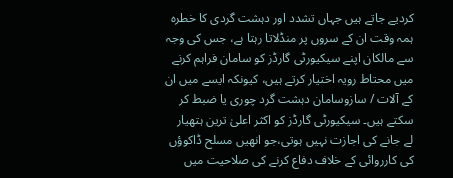کردیے جاتے ہیں جہاں تشدد اور دہشت گردی کا خطرہ ہمہ وقت ان کے سروں پر منڈلاتا رہتا ہے، جس کی وجہ سے مالکان اپنے سیکیورٹی گارڈز کو سامان فراہم کرنے میں محتاط رویہ اختیار کرتے ہیں، کیونکہ ایسے میں ان کے آلات / سازوسامان دہشت گرد چوری یا ضبط کر سکتے ہیں۔ سیکیورٹی گارڈز کو اکثر اعلیٰ ترین ہتھیار لے جانے کی اجازت نہیں ہوتی،جو انھیں مسلح ڈاکوؤں کی کارروائی کے خلاف دفاع کرنے کی صلاحیت میں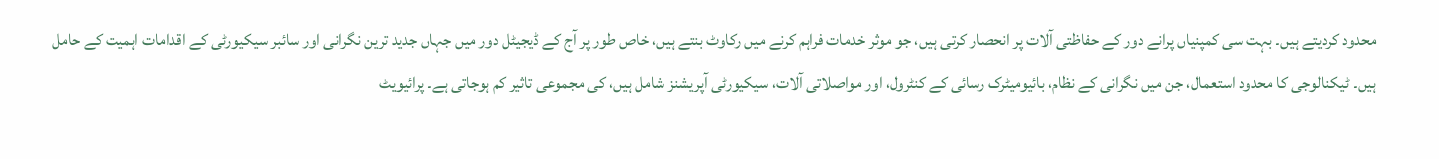محدود کردیتے ہیں۔ بہت سی کمپنیاں پرانے دور کے حفاظتی آلات پر انحصار کرتی ہیں، جو موثر خدمات فراہم کرنے میں رکاوٹ بنتے ہیں، خاص طور پر آج کے ڈیجیٹل دور میں جہاں جدید ترین نگرانی اور سائبر سیکیورٹی کے اقدامات اہمیت کے حامل ہیں۔ ٹیکنالوجی کا محدود استعمال، جن میں نگرانی کے نظام، بائیومیٹرک رسائی کے کنٹرول، اور مواصلاتی آلات، سیکیورٹی آپریشنز شامل ہیں، کی مجموعی تاثیر کم ہوجاتی ہے۔ پرائیویٹ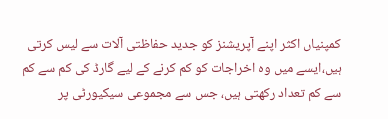کمپنیاں اکثر اپنے آپریشنز کو جدید حفاظتی آلات سے لیس کرتی ہیں،ایسے میں وہ اخراجات کو کم کرنے کے لیے گارڈ کی کم سے کم سے کم تعداد رکھتی ہیں، جس سے مجموعی سیکیورٹی پر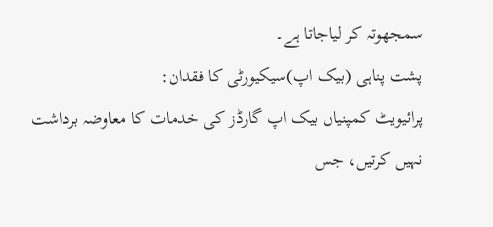سمجھوتہ کر لیاجاتا ہے۔
پشت پناہی (بیک اپ)سیکیورٹی کا فقدان:
پرائیویٹ کمپنیاں بیک اپ گارڈز کی خدمات کا معاوضہ برداشت نہیں کرتیں، جس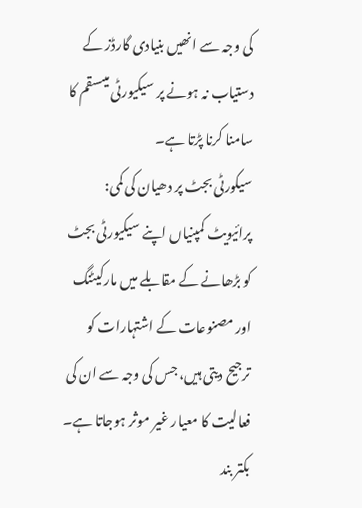کی وجہ سے انھیں بنیادی گارڈز کے دستیاب نہ ہونے پر سیکیورٹی میںسقم کا سامنا کرنا پڑتا ہے۔
سیکورٹی بجٹ پر دھیان کی کمی:
پرائیویٹ کمپنیاں اپنے سیکیورٹی بجٹ کو بڑھانے کے مقابلے میں مارکیٹنگ اور مصنوعات کے اشتہارات کو ترجیح دیتی ہیں، جس کی وجہ سے ان کی فعالیت کا معیار غیر موثر ہوجاتا ہے۔
بکتر بند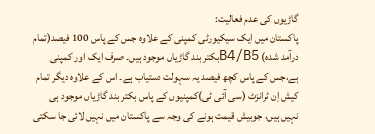گاڑیوں کی عدم فعالیت:
پاکستان میں ایک سیکیورٹی کمپنی کے علاوہ جس کے پاس 100 فیصد(تمام درآمد شدہ) B4/B5بکتر بند گاڑیاں موجود ہیں۔ صرف ایک اور کمپنی ہے،جس کے پاس کچھ فیصد یہ سہولت دستیاب ہے۔ اس کے علاوہ دیگر تمام کیش اِن ٹرانزٹ (سی آئی ٹی)کمپنیوں کے پاس بکتر بند گاڑیاں موجود ہی نہیں ہیں، جوبیش قیمت ہونے کی وجہ سے پاکستان میں نہیں لائی جا سکتی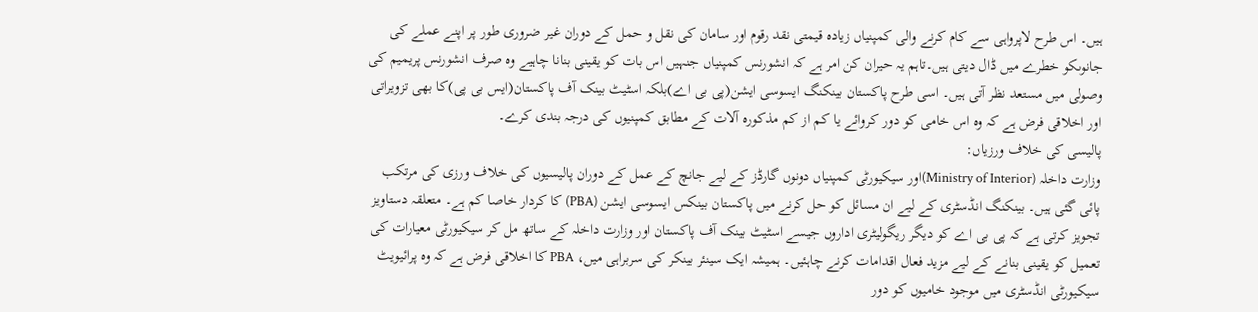ہیں۔ اس طرح لاپرواہی سے کام کرنے والی کمپنیاں زیادہ قیمتی نقد رقوم اور سامان کی نقل و حمل کے دوران غیر ضروری طور پر اپنے عملے کی جانوںکو خطرے میں ڈال دیتی ہیں۔تاہم یہ حیران کن امر ہے کہ انشورنس کمپنیاں جنہیں اس بات کو یقینی بنانا چاہیے وہ صرف انشورنس پریمیم کی وصولی میں مستعد نظر آتی ہیں۔ اسی طرح پاکستان بینکنگ ایسوسی ایشن(پی بی اے)بلکہ اسٹیٹ بینک آف پاکستان(ایس بی پی)کا بھی تزویراتی اور اخلاقی فرض ہے کہ وہ اس خامی کو دور کروائے یا کم از کم مذکورہ آلات کے مطابق کمپنیوں کی درجہ بندی کرے۔
پالیسی کی خلاف ورزیاں:
وزارت داخلہ (Ministry of Interior)اور سیکیورٹی کمپنیاں دونوں گارڈز کے لیے جانچ کے عمل کے دوران پالیسیوں کی خلاف ورزی کی مرتکب پائی گئی ہیں۔ بینکنگ انڈسٹری کے لیے ان مسائل کو حل کرنے میں پاکستان بینکس ایسوسی ایشن (PBA) کا کردار خاصا کم ہے۔ متعلقہ دستاویز تجویز کرتی ہے کہ پی بی اے کو دیگر ریگولیٹری اداروں جیسے اسٹیٹ بینک آف پاکستان اور وزارت داخلہ کے ساتھ مل کر سیکیورٹی معیارات کی تعمیل کو یقینی بنانے کے لیے مزید فعال اقدامات کرنے چاہئیں۔ ہمیشہ ایک سینئر بینکر کی سربراہی میں، PBA کا اخلاقی فرض ہے کہ وہ پرائیویٹ سیکیورٹی انڈسٹری میں موجود خامیوں کو دور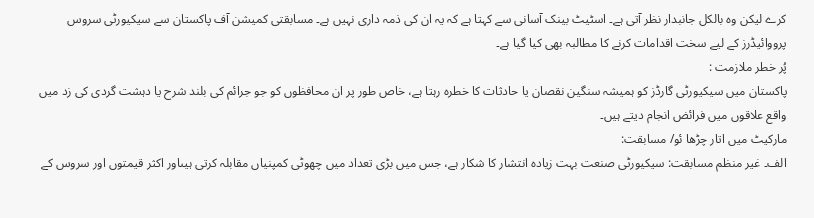کرے لیکن وہ بالکل جانبدار نظر آتی ہے۔ اسٹیٹ بینک آسانی سے کہتا ہے کہ یہ ان کی ذمہ داری نہیں ہے۔ مسابقتی کمیشن آف پاکستان سے سیکیورٹی سروس پرووائیڈرز کے لیے سخت اقدامات کرنے کا مطالبہ بھی کیا گیا ہے۔
پُر خطر ملازمت :
پاکستان میں سیکیورٹی گارڈز کو ہمیشہ سنگین نقصان یا حادثات کا خطرہ رہتا ہے، خاص طور پر ان محافظوں کو جو جرائم کی بلند شرح یا دہشت گردی کی زد میں واقع علاقوں میں فرائض انجام دیتے ہیں۔
مارکیٹ میں اتار چڑھا ئو/ مسابقت:
الف۔ غیر منظم مسابقت: سیکیورٹی صنعت بہت زیادہ انتشار کا شکار ہے، جس میں بڑی تعداد میں چھوٹی کمپنیاں مقابلہ کرتی ہیںاور اکثر قیمتوں اور سروس کے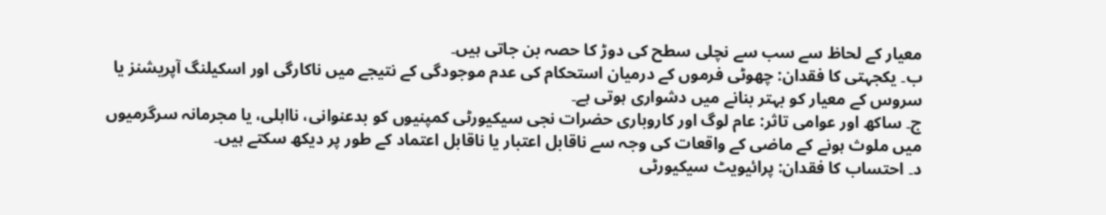معیار کے لحاظ سے سب سے نچلی سطح کی دوڑ کا حصہ بن جاتی ہیں۔
ب۔ یکجہتی کا فقدان: چھوٹی فرموں کے درمیان استحکام کی عدم موجودگی کے نتیجے میں ناکارگی اور اسکیلنگ آپریشنز یا سروس کے معیار کو بہتر بنانے میں دشواری ہوتی ہے۔
ج۔ ساکھ اور عوامی تاثر: عام لوگ اور کاروباری حضرات نجی سیکیورٹی کمپنیوں کو بدعنوانی، نااہلی، یا مجرمانہ سرگرمیوں میں ملوث ہونے کے ماضی کے واقعات کی وجہ سے ناقابل اعتبار یا ناقابل اعتماد کے طور پر دیکھ سکتے ہیں۔
د۔ احتساب کا فقدان: پرائیویٹ سیکیورٹی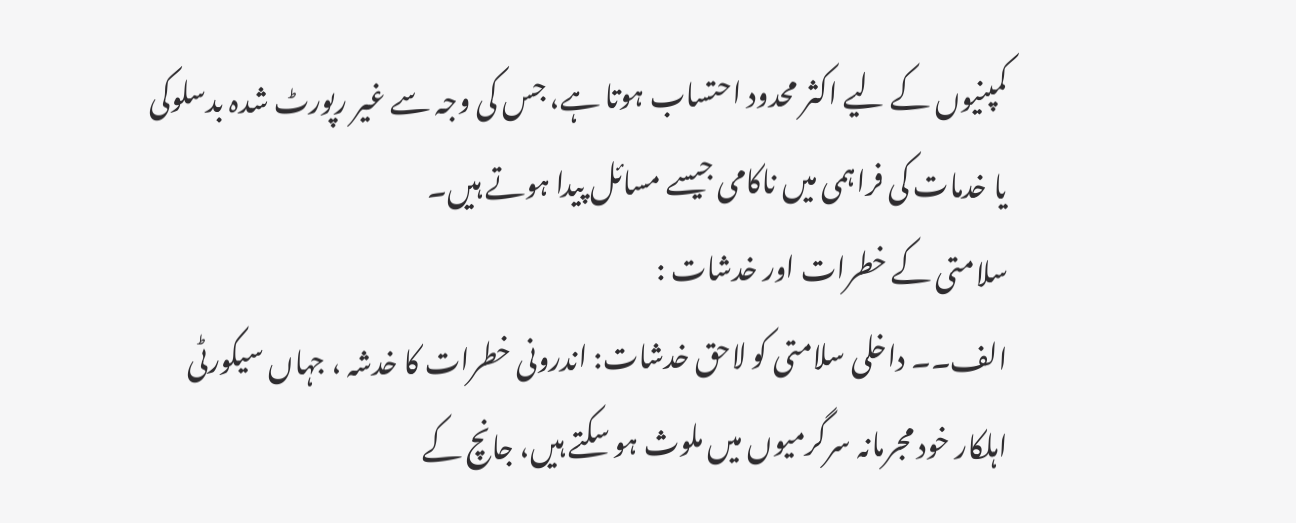کمپنیوں کے لیے اکثر محدود احتساب ہوتا ہے، جس کی وجہ سے غیر رپورٹ شدہ بدسلوکی یا خدمات کی فراہمی میں ناکامی جیسے مسائل پیدا ہوتے ہیں۔
سلامتی کے خطرات اور خدشات :
الف۔۔ داخلی سلامتی کو لاحق خدشات: اندرونی خطرات کا خدشہ ، جہاں سیکورٹی اہلکار خود مجرمانہ سرگرمیوں میں ملوث ہو سکتے ہیں، جانچ کے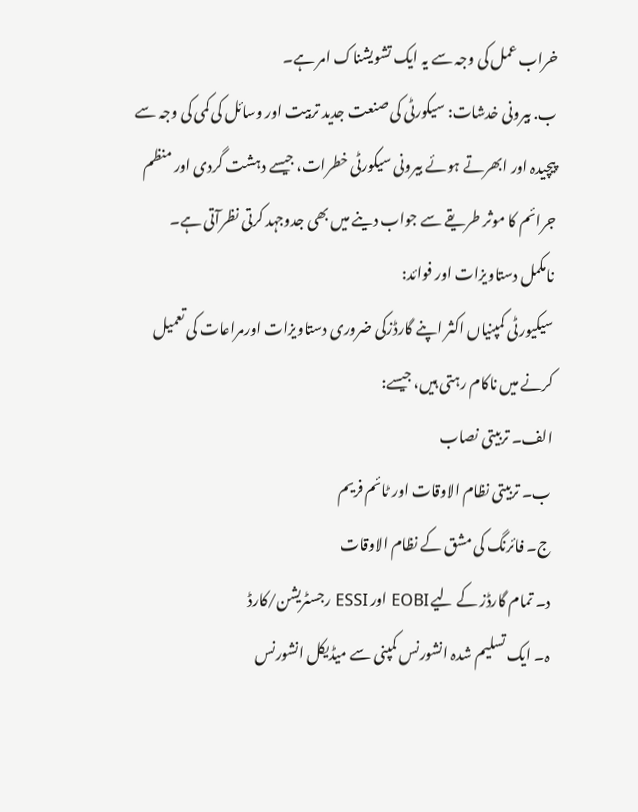خراب عمل کی وجہ سے یہ ایک تشویشناک امر ہے۔
ب. بیرونی خدشات: سیکورٹی کی صنعت جدید تربیت اور وسائل کی کمی کی وجہ سے پیچیدہ اور ابھرتے ہوئے بیرونی سیکورٹی خطرات، جیسے دہشت گردی اور منظم جرائم کا موثر طریقے سے جواب دینے میں بھی جدوجہد کرتی نظرآتی ہے۔
نامکمل دستاویزات اور فوائد:
سیکیورٹی کمپنیاں اکثر اپنے گارڈزکی ضروری دستاویزات اورمراعات کی تعمیل کرنے میں ناکام رہتی ہیں، جیسے:
الف۔ تربیتی نصاب
ب۔ تربیتی نظام الاوقات اور ٹائم فریم
ج۔ فائرنگ کی مشق کے نظام الاوقات
د۔ تمام گارڈز کے لیے EOBI اور ESSI رجسٹریشن/کارڈ
ہ۔ ایک تسلیم شدہ انشورنس کمپنی سے میڈیکل انشورنس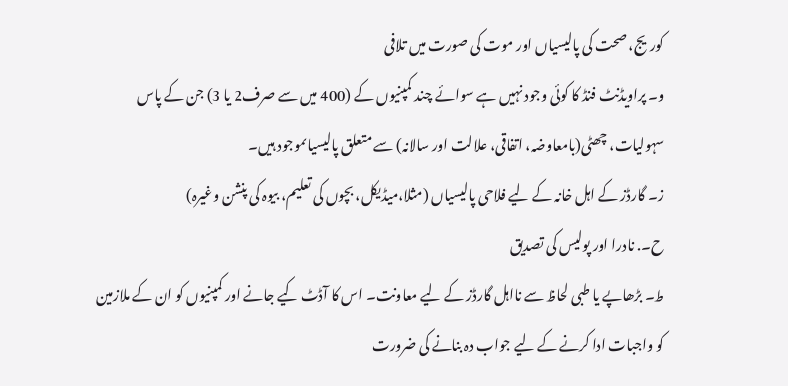کوریج، صحت کی پالیسیاں اور موت کی صورت میں تلافی
و۔ پراویڈنٹ فنڈ کا کوئی وجود نہیں ہے سوائے چند کمپنیوں کے (400 میں سے صرف2 یا 3) جن کے پاس سہولیات، چھٹی(بامعاوضہ، اتفاقی، علالت اور سالانہ) سے متعلق پالیسیاںموجود ہیں۔
ز۔ گارڈز کے اہل خانہ کے لیے فلاحی پالیسیاں (مثلا،میڈیکل، بچوں کی تعلیم، بیوہ کی پنشن وغیرہ)
ح۔. نادرا اور پولیس کی تصدیق
ط۔ بڑھاپے یا طبی لحاظ سے نااہل گارڈز کے لیے معاونت۔ اس کا آڈٹ کیے جانے اور کمپنیوں کو ان کے ملازمین کو واجبات ادا کرنے کے لیے جواب دہ بنانے کی ضرورت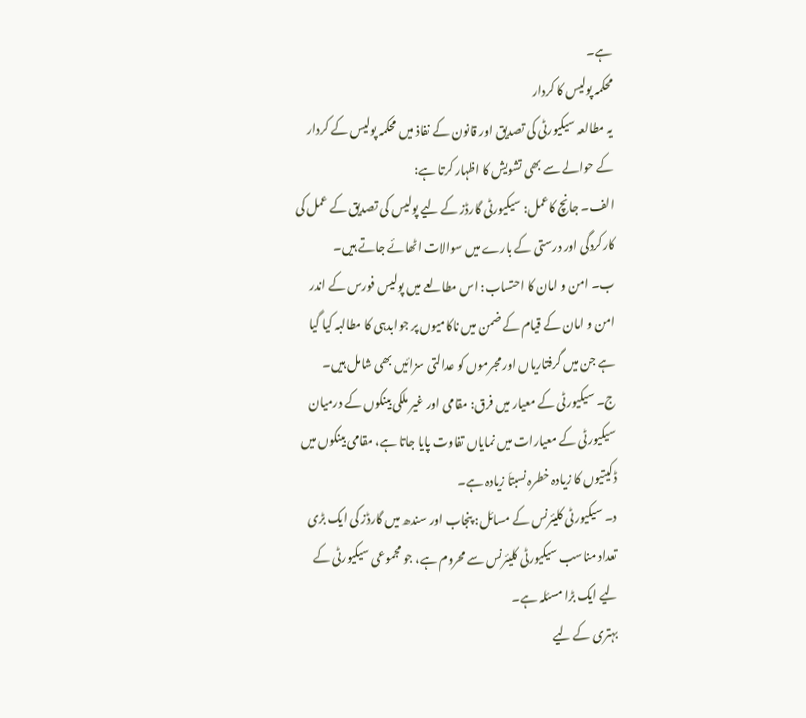ہے۔
محکمہ پولیس کا کردار
یہ مطالعہ سیکیورٹی کی تصدیق اور قانون کے نفاذ میں محکمہ پولیس کے کردار کے حوالے سے بھی تشویش کا اظہار کرتا ہے:
الف۔ جانچ کاعمل: سیکیورٹی گارڈز کے لیے پولیس کی تصدیق کے عمل کی کارکردگی اور درستی کے بارے میں سوالات اٹھائے جاتے ہیں۔
ب۔ امن و امان کا احتساب: اس مطالعے میں پولیس فورس کے اندر امن و امان کے قیام کے ضمن میں ناکامیوں پر جوابدہی کا مطالبہ کیا گیا ہے جن میں گرفتاریاں اور مجرموں کو عدالتی سزائیں بھی شامل ہیں۔
ج۔ سیکیورٹی کے معیار میں فرق: مقامی اور غیر ملکی بینکوں کے درمیان سیکیورٹی کے معیارات میں نمایاں تفاوت پایا جاتا ہے، مقامی بینکوں میں ڈکیتیوں کا زیادہ خطرہ نسبتاَ زیادہ ہے۔
د۔ سیکیورٹی کلیئرنس کے مسائل: پنجاب اور سندھ میں گارڈز کی ایک بڑی تعداد مناسب سیکیورٹی کلیئرنس سے محروم ہے، جو مجموعی سیکیورٹی کے لیے ایک بڑا مسئلہ ہے۔
بہتری کے لیے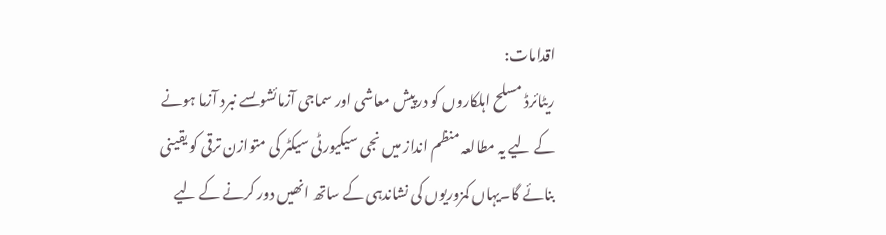اقدامات:
ریٹائرڈ مسلح اہلکاروں کو درپیش معاشی اور سماجی آزمائشوںسے نبرد آزما ہونے کے لیے یہ مطالعہ منظم انداز میں نجی سیکیورٹی سیکٹر کی متوازن ترقی کو یقینی بنائے گا۔یہاں کمزوریوں کی نشاندہی کے ساتھ انھیں دور کرنے کے لیے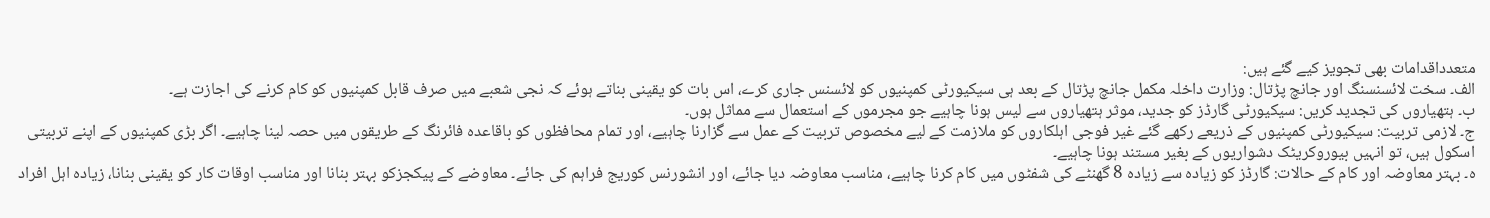متعدداقدامات بھی تجویز کیے گئے ہیں:
الف۔ سخت لائسنسنگ اور جانچ پڑتال: وزارت داخلہ مکمل جانچ پڑتال کے بعد ہی سیکیورٹی کمپنیوں کو لائسنس جاری کرے، اس بات کو یقینی بناتے ہوئے کہ نجی شعبے میں صرف قابل کمپنیوں کو کام کرنے کی اجازت ہے۔
ب۔ ہتھیاروں کی تجدید کریں: سیکیورٹی گارڈز کو جدید، موثر ہتھیاروں سے لیس ہونا چاہیے جو مجرموں کے استعمال سے مماثل ہوں۔
ج۔ لازمی تربیت: سیکیورٹی کمپنیوں کے ذریعے رکھے گئے غیر فوجی اہلکاروں کو ملازمت کے لیے مخصوص تربیت کے عمل سے گزارنا چاہیے، اور تمام محافظوں کو باقاعدہ فائرنگ کے طریقوں میں حصہ لینا چاہیے۔ اگر بڑی کمپنیوں کے اپنے تربیتی اسکول ہیں، تو انہیں بیوروکریٹک دشواریوں کے بغیر مستند ہونا چاہیے۔
ہ۔ بہتر معاوضہ اور کام کے حالات: گارڈز کو زیادہ سے زیادہ 8 گھنٹے کی شفٹوں میں کام کرنا چاہیے، مناسب معاوضہ دیا جائے، اور انشورنس کوریج فراہم کی جائے۔ معاوضے کے پیکجزکو بہتر بنانا اور مناسب اوقات کار کو یقینی بنانا، زیادہ اہل افراد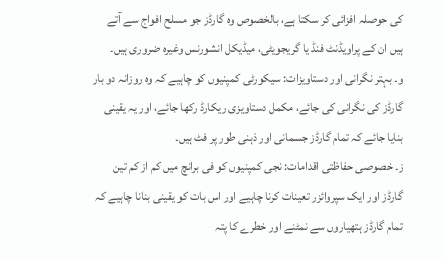کی حوصلہ افزائی کر سکتا ہے، بالخصوص وہ گارڈز جو مسلح افواج سے آتے ہیں ان کے پراویڈنٹ فنڈ یا گریجویٹی، میڈیکل انشورنس وغیرہ ضروری ہیں۔
و۔ بہتر نگرانی اور دستاویزات: سیکورٹی کمپنیوں کو چاہیے کہ وہ روزانہ دو بار گارڈز کی نگرانی کی جائے، مکمل دستاویزی ریکارڈ رکھا جائے، اور یہ یقینی بنایا جائے کہ تمام گارڈز جسمانی اور ذہنی طور پر فٹ ہیں۔
ز۔ خصوصی حفاظتی اقدامات: نجی کمپنیوں کو فی برانچ میں کم از کم تین گارڈز اور ایک سپروائزر تعینات کرنا چاہیے اور اس بات کو یقینی بنانا چاہیے کہ تمام گارڈز ہتھیاروں سے نمٹنے اور خطرے کا پتہ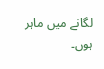لگانے میں ماہر ہوں۔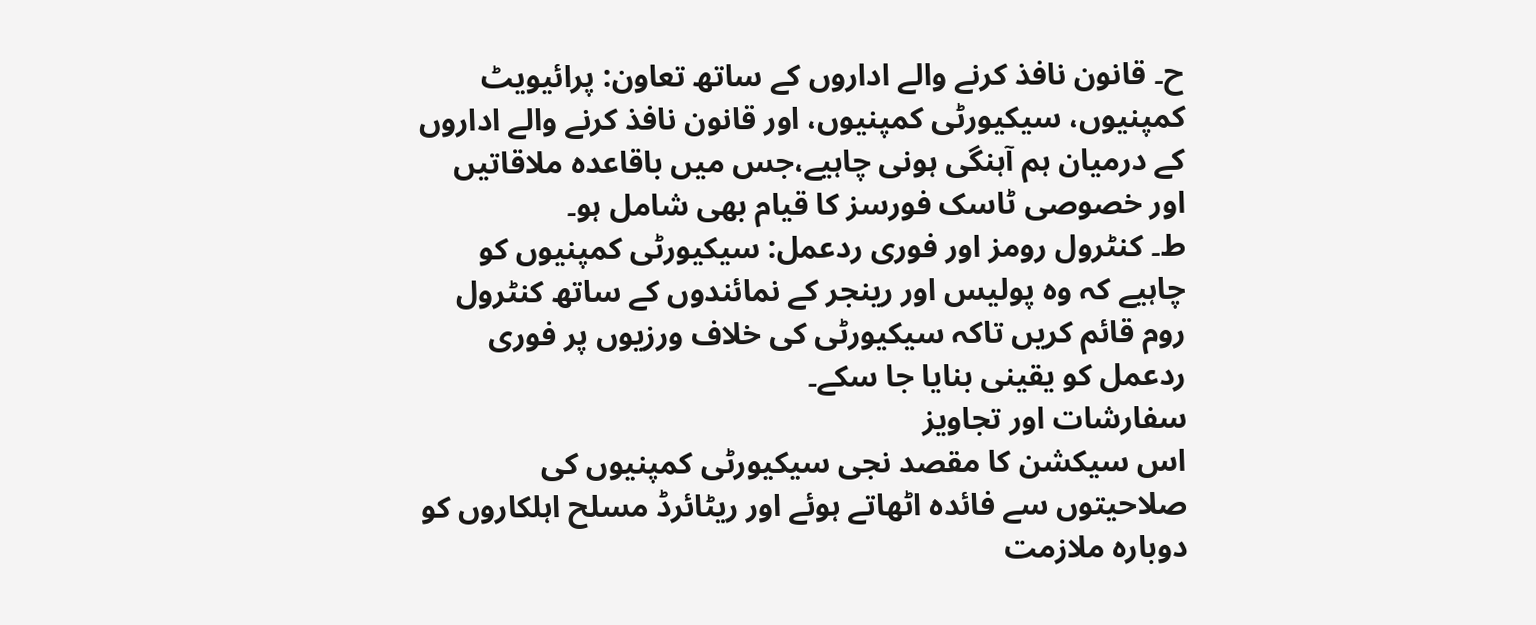ح۔ قانون نافذ کرنے والے اداروں کے ساتھ تعاون: پرائیویٹ کمپنیوں، سیکیورٹی کمپنیوں، اور قانون نافذ کرنے والے اداروں کے درمیان ہم آہنگی ہونی چاہیے،جس میں باقاعدہ ملاقاتیں اور خصوصی ٹاسک فورسز کا قیام بھی شامل ہو۔
ط۔ کنٹرول رومز اور فوری ردعمل: سیکیورٹی کمپنیوں کو چاہیے کہ وہ پولیس اور رینجر کے نمائندوں کے ساتھ کنٹرول روم قائم کریں تاکہ سیکیورٹی کی خلاف ورزیوں پر فوری ردعمل کو یقینی بنایا جا سکے۔
سفارشات اور تجاویز
اس سیکشن کا مقصد نجی سیکیورٹی کمپنیوں کی صلاحیتوں سے فائدہ اٹھاتے ہوئے اور ریٹائرڈ مسلح اہلکاروں کو دوبارہ ملازمت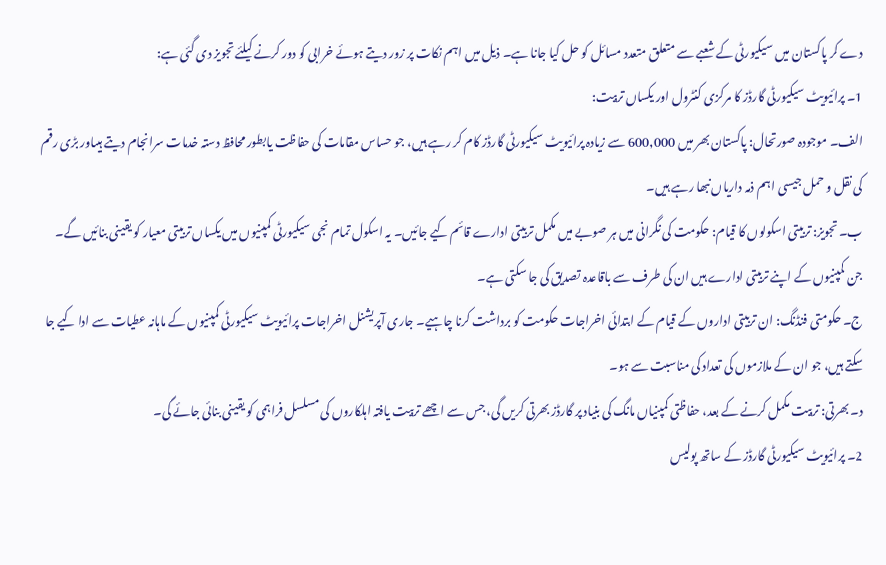دے کر پاکستان میں سیکیورٹی کے شعبے سے متعلق متعدد مسائل کو حل کیا جانا ہے۔ ذیل میں اہم نکات پر زور دیتے ہوئے خرابی کو دور کرنے کیلئے تجویز دی گئی ہے:
1۔ پرائیویٹ سیکیورٹی گارڈز کا مرکزی کنٹرول اور یکساں تربیت:
الف۔ موجودہ صورتحال: پاکستان بھر میں 600,000 سے زیادہ پرائیویٹ سیکیورٹی گارڈز کام کر رہے ہیں، جو حساس مقامات کی حفاظت یابطور محافظ دستہ خدمات سرانجام دیتے ہیںاور بڑی رقم کی نقل و حمل جیسی اہم ذمہ داریاں نبھا رہے ہیں۔
ب۔ تجویز: تربیتی اسکولوں کا قیام: حکومت کی نگرانی میں ہر صوبے میں مکمل تربیتی ادارے قائم کیے جائیں۔ یہ اسکول تمام نجی سیکیورٹی کمپنیوں میں یکساں تربیتی معیار کو یقینی بنائیں گے۔ جن کمپنیوں کے اپنے تربیتی ادارے ہیں ان کی طرف سے باقاعدہ تصدیق کی جا سکتی ہے۔
ج۔ حکومتی فنڈنگ: ان تربیتی اداروں کے قیام کے ابتدائی اخراجات حکومت کو برداشت کرنا چاہیے۔ جاری آپریشنل اخراجات پرائیویٹ سیکیورٹی کمپنیوں کے ماہانہ عطیات سے ادا کیے جا سکتے ہیں، جو ان کے ملازموں کی تعداد کی مناسبت سے ہو۔
د۔ بھرتی: تربیت مکمل کرنے کے بعد، حفاظتی کمپنیاں مانگ کی بنیاد پر گارڈز بھرتی کریں گی، جس سے اچھے تربیت یافتہ اہلکاروں کی مسلسل فراہمی کو یقینی بنائی جائے گی۔
2۔ پرائیویٹ سیکیورٹی گارڈز کے ساتھ پولیس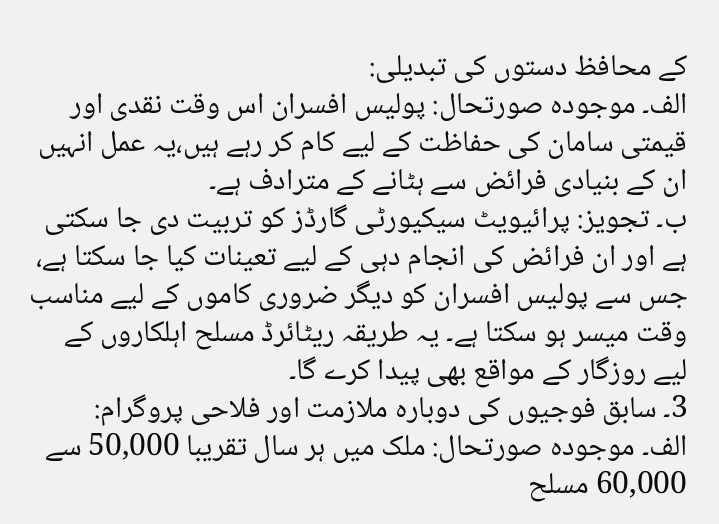کے محافظ دستوں کی تبدیلی:
الف۔ موجودہ صورتحال: پولیس افسران اس وقت نقدی اور قیمتی سامان کی حفاظت کے لیے کام کر رہے ہیں،یہ عمل انہیں ان کے بنیادی فرائض سے ہٹانے کے مترادف ہے۔
ب۔ تجویز: پرائیویٹ سیکیورٹی گارڈز کو تربیت دی جا سکتی ہے اور ان فرائض کی انجام دہی کے لیے تعینات کیا جا سکتا ہے، جس سے پولیس افسران کو دیگر ضروری کاموں کے لیے مناسب وقت میسر ہو سکتا ہے۔ یہ طریقہ ریٹائرڈ مسلح اہلکاروں کے لیے روزگار کے مواقع بھی پیدا کرے گا۔
3۔ سابق فوجیوں کی دوبارہ ملازمت اور فلاحی پروگرام:
الف۔ موجودہ صورتحال: ملک میں ہر سال تقریبا 50,000 سے 60,000 مسلح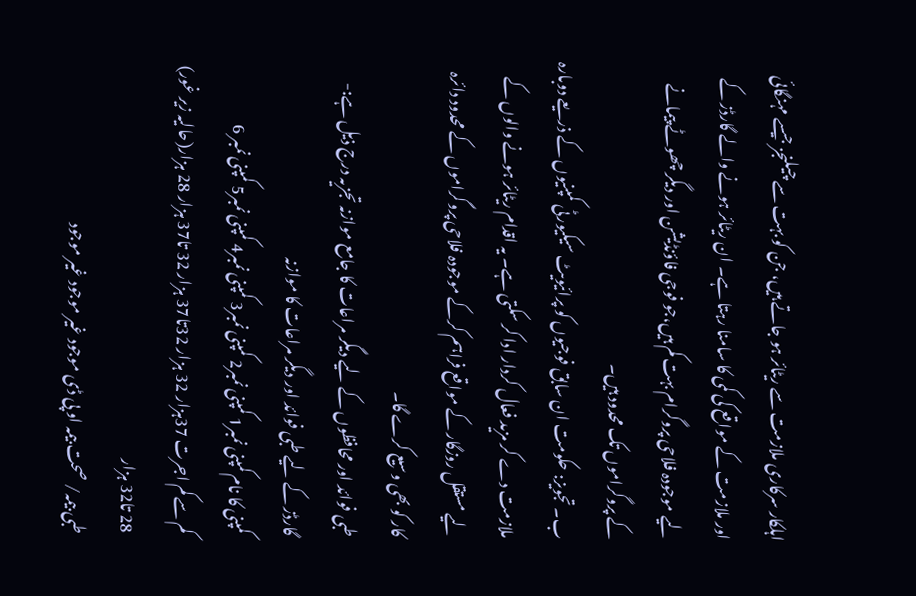اہلکار سرکاری ملازمت سے ریٹائر ہو جاتے ہیں، جن کو بہت سے چیلنجز جیسے مہنگائی اور ملازمت کے مواقع کی کمی کا سامنا رہتا ہے۔ ان ریٹائر ہونے والے گارڈز کے لیے موجودہ فلاحی پروگرام بہت کم ہیں،جو فوجی فاؤنڈیشن اور دیگر چھوٹے پیمانے کے پروگراموں تک محدود ہیں۔
ب۔ تجویز: حکومت ان سابق فوجیوں کو پرائیویٹ سیکیورٹی کمپنیوں کے ذریعے دوبارہ ملازمت دے کر مزید فعال کردار ادا کر سکتی ہے۔ یہ اقدام ریٹائر ہونے والوں کے لیے مستقل روزگار کے مواقع فراہم کرکے موجودہ فلاحی پروگراموں کے محدود دائرہ کار کو بھی وسیع کرے گا۔
طبی فوائد اور محافظوں کے لیے دیگر مراعات کا جامع موازنہ تجزیہ درج ذیل ہے:-
گارڈز کے لیے طبی فوائد اور دیگر مراعات کا موازنہ
کمپنی کا نام کمپنی نمبر1 کمپنی نمبر2 کمپنی نمبر3 کمپنی نمبر4 کمپنی نمبر5 کمپنی نمبر 6
کم سے کم اجرت 37ہزار 32 ہزار 32تا37 ہزار 32 تا37 ہزار 28 ہزار(حالیہ زیر غور) 28 تا32 ہزار
طبی بیمہ/ صحت بیمہ او پی ڈی موجود غیر موجود غیر موجود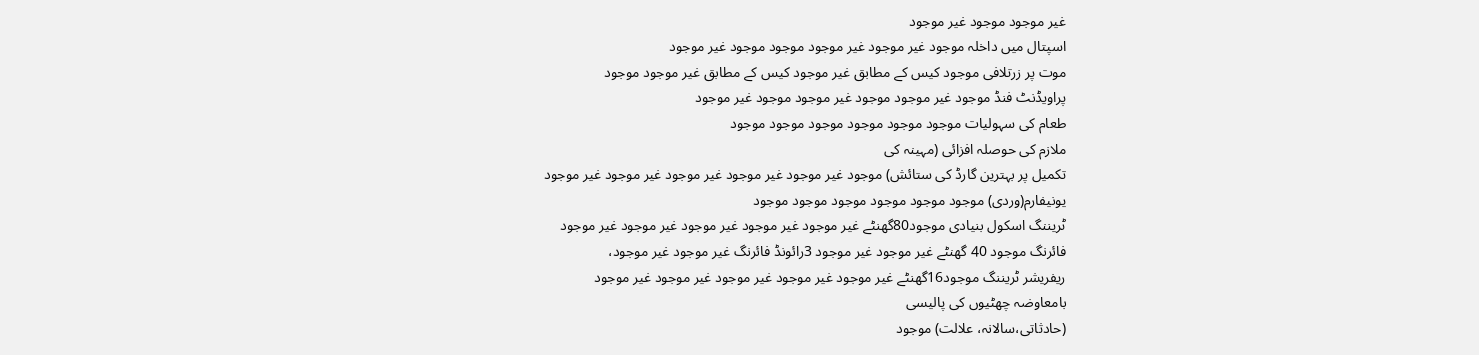غیر موجود موجود غیر موجود
اسپتال میں داخلہ موجود غیر موجود غیر موجود موجود موجود غیر موجود
موت پر زرتلافی موجود کیس کے مطابق غیر موجود کیس کے مطابق غیر موجود موجود
پراویڈنٹ فنڈ موجود غیر موجود موجود غیر موجود موجود غیر موجود
طعام کی سہولیات موجود موجود موجود موجود موجود موجود
ملازم کی حوصلہ افزائی (مہینہ کی
تکمیل پر بہترین گارڈ کی ستائش) موجود غیر موجود غیر موجود غیر موجود غیر موجود غیر موجود
یونیفارم(وردی) موجود موجود موجود موجود موجود موجود
ٹریننگ اسکول بنیادی موجود80گھنٹے غیر موجود غیر موجود غیر موجود غیر موجود غیر موجود
فائرنگ موجود 40 گھنٹے غیر موجود غیر موجود 3رائونڈ فائرنگ غیر موجود غیر موجود،
ریفریشر ٹریننگ موجود16گھنٹے غیر موجود غیر موجود غیر موجود غیر موجود غیر موجود
بامعاوضہ چھٹیوں کی پالیسی
(حادثاتی،سالانہ، علالت) موجود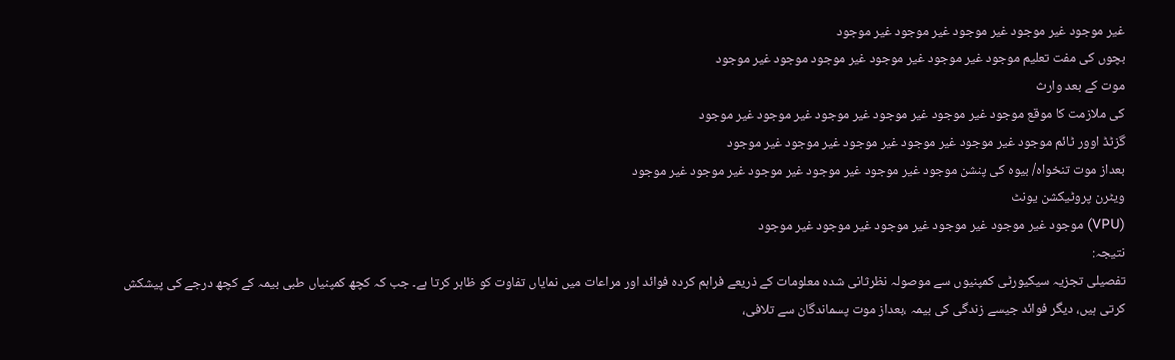غیر موجود غیر موجود غیر موجود غیر موجود غیر موجود
بچوں کی مفت تعلیم موجود غیر موجود غیر موجود غیر موجود موجود غیر موجود
موت کے بعد وارث
کی ملازمت کا موقع موجود غیر موجود غیر موجود غیر موجود غیر موجود غیر موجود
گزٹڈ اوور ٹائم موجود غیر موجود غیر موجود غیر موجود غیر موجود غیر موجود
بعداز موت تنخواہ/ بیوہ کی پنشن موجود غیر موجود غیر موجود غیر موجود غیر موجود غیر موجود
ویٹرن پروٹیکشن یونٹ
(VPU) موجود غیر موجود غیر موجود غیر موجود غیر موجود غیر موجود
نتیجہ:
تفصیلی تجزیہ سیکیورٹی کمپنیوں سے موصولہ نظرثانی شدہ معلومات کے ذریعے فراہم کردہ فوائد اور مراعات میں نمایاں تفاوت کو ظاہر کرتا ہے۔ جب کہ کچھ کمپنیاں طبی بیمہ کے کچھ درجے کی پیشکش کرتی ہیں، دیگر فوائد جیسے زندگی کی بیمہ ،بعداز موت پسماندگان سے تلافی،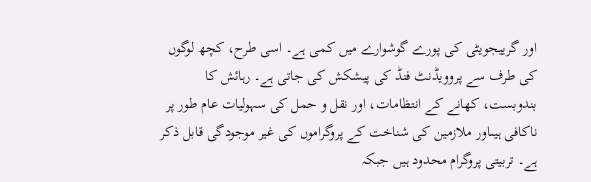اور گرییجویٹی کی پورے گوشوارے میں کمی ہے۔ اسی طرح، کچھ لوگوں کی طرف سے پروویڈنٹ فنڈ کی پیشکش کی جاتی ہے۔ رہائش کا بندوبست، کھانے کے انتظامات، اور نقل و حمل کی سہولیات عام طور پر ناکافی ہیںاور ملازمین کی شناخت کے پروگراموں کی غیر موجودگی قابل ذکر ہے۔ تربیتی پروگرام محدود ہیں جبکہ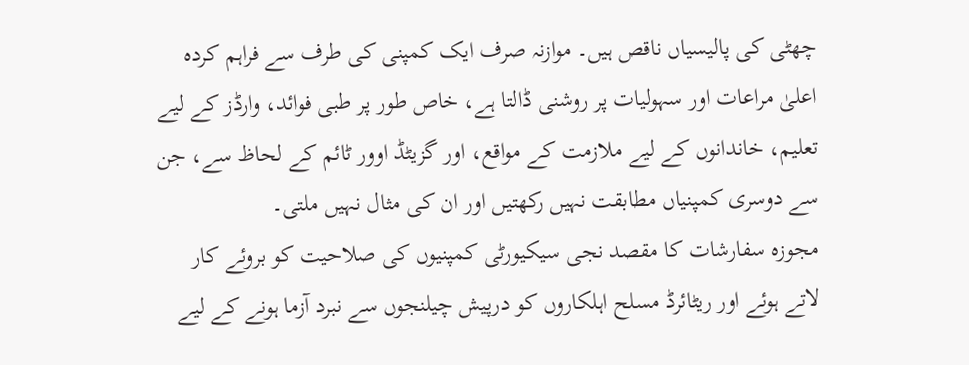چھٹی کی پالیسیاں ناقص ہیں۔ موازنہ صرف ایک کمپنی کی طرف سے فراہم کردہ اعلیٰ مراعات اور سہولیات پر روشنی ڈالتا ہے، خاص طور پر طبی فوائد، وارڈز کے لیے تعلیم، خاندانوں کے لیے ملازمت کے مواقع، اور گزیٹڈ اوور ٹائم کے لحاظ سے، جن سے دوسری کمپنیاں مطابقت نہیں رکھتیں اور ان کی مثال نہیں ملتی۔
مجوزہ سفارشات کا مقصد نجی سیکیورٹی کمپنیوں کی صلاحیت کو بروئے کار لاتے ہوئے اور ریٹائرڈ مسلح اہلکاروں کو درپیش چیلنجوں سے نبرد آزما ہونے کے لیے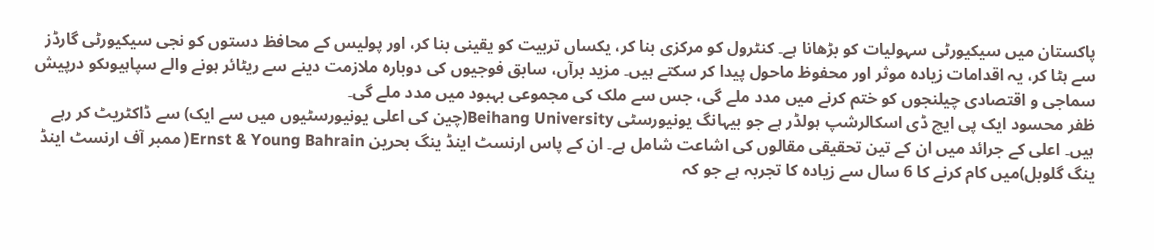پاکستان میں سیکیورٹی سہولیات کو بڑھانا ہے۔ کنٹرول کو مرکزی بنا کر، یکساں تربیت کو یقینی بنا کر، اور پولیس کے محافظ دستوں کو نجی سیکیورٹی گارڈز سے ہٹا کر، یہ اقدامات زیادہ موثر اور محفوظ ماحول پیدا کر سکتے ہیں۔ مزید برآں، سابق فوجیوں کی دوبارہ ملازمت دینے سے ریٹائر ہونے والے سپاہیوںکو درپیش سماجی و اقتصادی چیلنجوں کو ختم کرنے میں مدد ملے گی، جس سے ملک کی مجموعی بہبود میں مدد ملے گی۔
ظفر محسود ایک پی ایچ ڈی اسکالرشپ ہولڈر ہے جو بیہانگ یونیورسٹی Beihang University(چین کی اعلی یونیورسٹیوں میں سے ایک) سے ڈاکٹریٹ کر رہے ہیں۔ اعلی کے جرائد میں ان کے تین تحقیقی مقالوں کی اشاعت شامل ہے۔ ان کے پاس ارنسٹ اینڈ ینگ بحرین Ernst & Young Bahrain( ممبر آف ارنسٹ اینڈ ینگ گلوبل)میں کام کرنے کا 6 سال سے زیادہ کا تجربہ ہے جو کہ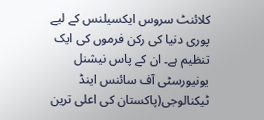کلائنٹ سروس ایکسیلنس کے لیے پوری دنیا کی رکن فرموں کی ایک تنظیم ہے۔ ان کے پاس نیشنل یونیورسٹی آف سائنس اینڈ ٹیکنالوجی(پاکستان کی اعلی ترین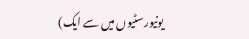یونیورسٹیوں میں سے ایک)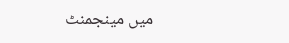میں مینجمنٹ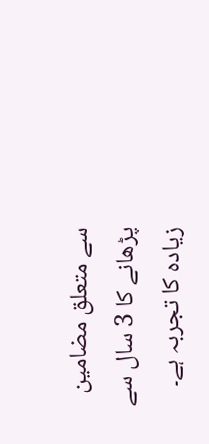سے متعلق مضامین پڑھانے کا 3 سال سے زیادہ کا تجربہ ہے۔